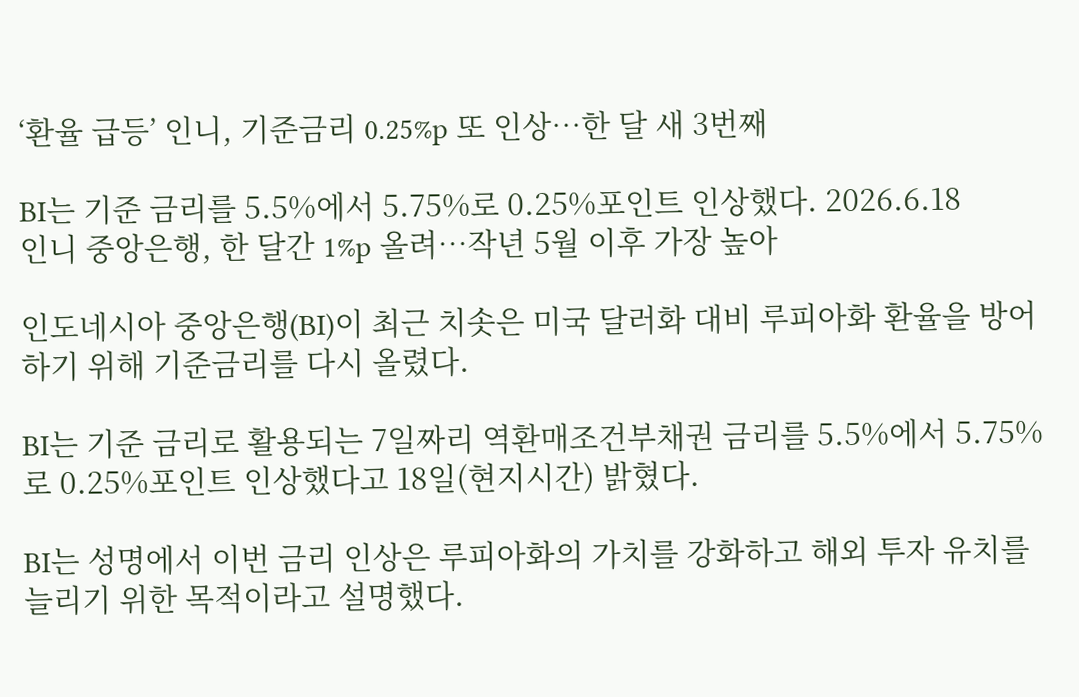‘환율 급등’ 인니, 기준금리 0.25%p 또 인상…한 달 새 3번째

BI는 기준 금리를 5.5%에서 5.75%로 0.25%포인트 인상했다. 2026.6.18
인니 중앙은행, 한 달간 1%p 올려…작년 5월 이후 가장 높아

인도네시아 중앙은행(BI)이 최근 치솟은 미국 달러화 대비 루피아화 환율을 방어하기 위해 기준금리를 다시 올렸다.

BI는 기준 금리로 활용되는 7일짜리 역환매조건부채권 금리를 5.5%에서 5.75%로 0.25%포인트 인상했다고 18일(현지시간) 밝혔다.

BI는 성명에서 이번 금리 인상은 루피아화의 가치를 강화하고 해외 투자 유치를 늘리기 위한 목적이라고 설명했다.